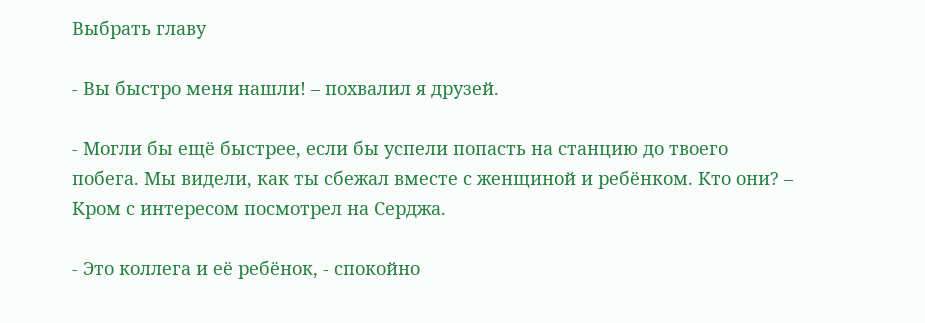Выбрать главу

- Вы быстро меня нашли! – похвалил я друзей.

- Могли бы ещё быстрее, если бы успели попасть на станцию до твоего побега. Мы видели, как ты сбежал вместе с женщиной и ребёнком. Кто они? – Кром с интересом посмотрел на Серджа.

- Это коллега и её ребёнок, - спокойно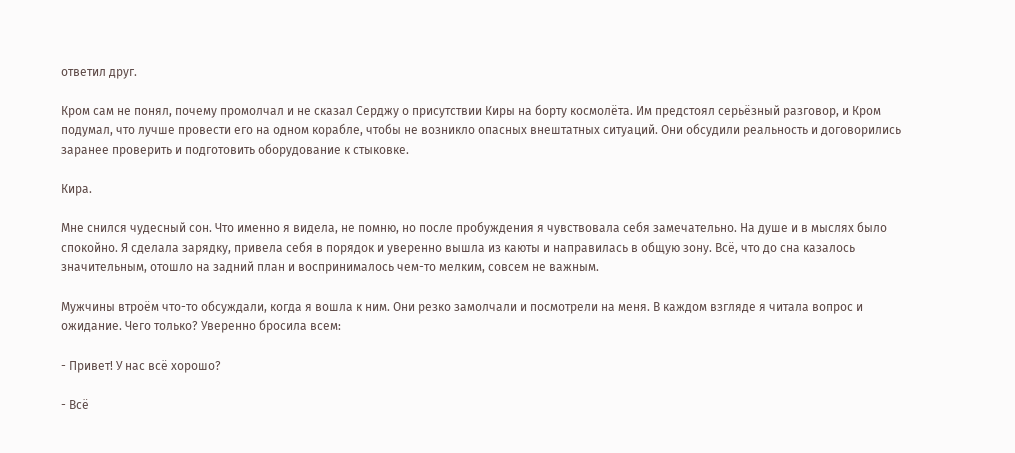ответил друг.

Кром сам не понял, почему промолчал и не сказал Серджу о присутствии Киры на борту космолёта. Им предстоял серьёзный разговор, и Кром подумал, что лучше провести его на одном корабле, чтобы не возникло опасных внештатных ситуаций. Они обсудили реальность и договорились заранее проверить и подготовить оборудование к стыковке.

Кира.

Мне снился чудесный сон. Что именно я видела, не помню, но после пробуждения я чувствовала себя замечательно. На душе и в мыслях было спокойно. Я сделала зарядку, привела себя в порядок и уверенно вышла из каюты и направилась в общую зону. Всё, что до сна казалось значительным, отошло на задний план и воспринималось чем-то мелким, совсем не важным.

Мужчины втроём что-то обсуждали, когда я вошла к ним. Они резко замолчали и посмотрели на меня. В каждом взгляде я читала вопрос и ожидание. Чего только? Уверенно бросила всем:

- Привет! У нас всё хорошо?

- Всё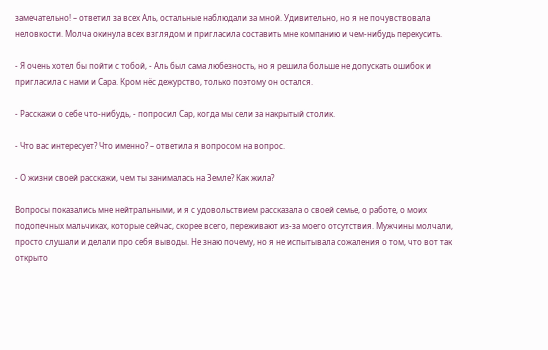замечательно! – ответил за всех Аль, остальные наблюдали за мной. Удивительно, но я не почувствовала неловкости. Молча окинула всех взглядом и пригласила составить мне компанию и чем-нибудь перекусить.

- Я очень хотел бы пойти с тобой, - Аль был сама любезность, но я решила больше не допускать ошибок и пригласила с нами и Сара. Кром нёс дежурство, только поэтому он остался.

- Расскажи о себе что-нибудь, - попросил Сар, когда мы сели за накрытый столик.

- Что вас интересует? Что именно? – ответила я вопросом на вопрос.

- О жизни своей расскажи, чем ты занималась на Земле? Как жила?

Вопросы показались мне нейтральными, и я с удовольствием рассказала о своей семье, о работе, о моих подопечных мальчиках, которые сейчас, скорее всего, переживают из-за моего отсутствия. Мужчины молчали, просто слушали и делали про себя выводы. Не знаю почему, но я не испытывала сожаления о том, что вот так открыто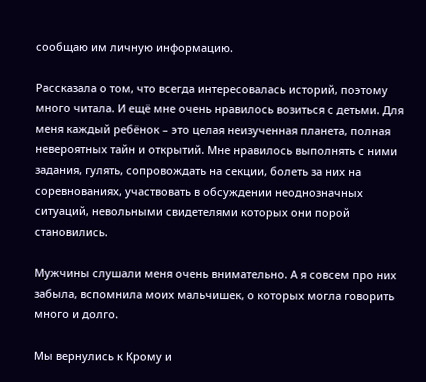сообщаю им личную информацию.

Рассказала о том, что всегда интересовалась историй, поэтому много читала. И ещё мне очень нравилось возиться с детьми. Для меня каждый ребёнок – это целая неизученная планета, полная невероятных тайн и открытий. Мне нравилось выполнять с ними задания, гулять, сопровождать на секции, болеть за них на соревнованиях, участвовать в обсуждении неоднозначных ситуаций, невольными свидетелями которых они порой становились.

Мужчины слушали меня очень внимательно. А я совсем про них забыла, вспомнила моих мальчишек, о которых могла говорить много и долго.

Мы вернулись к Крому и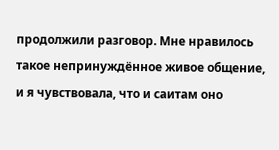продолжили разговор. Мне нравилось такое непринуждённое живое общение, и я чувствовала, что и саитам оно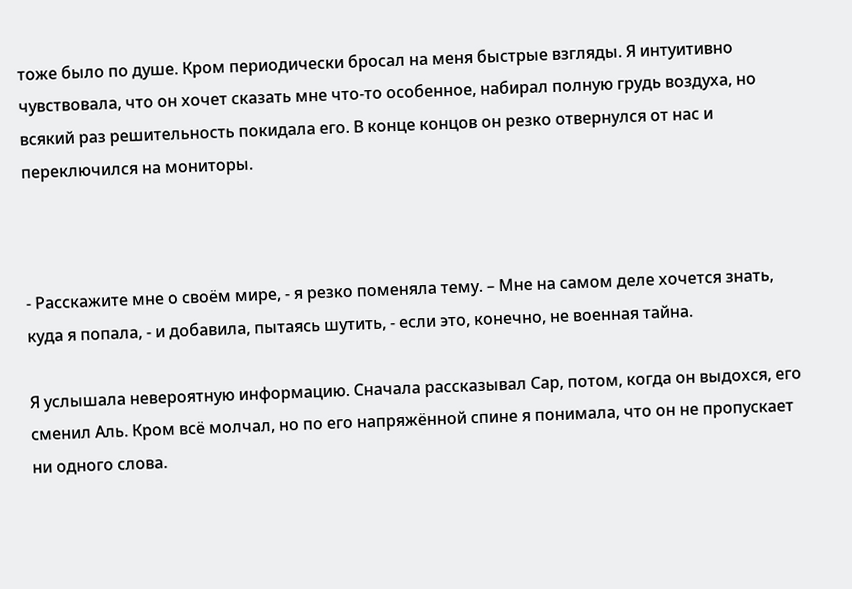тоже было по душе. Кром периодически бросал на меня быстрые взгляды. Я интуитивно чувствовала, что он хочет сказать мне что-то особенное, набирал полную грудь воздуха, но всякий раз решительность покидала его. В конце концов он резко отвернулся от нас и переключился на мониторы.



- Расскажите мне о своём мире, - я резко поменяла тему. – Мне на самом деле хочется знать, куда я попала, - и добавила, пытаясь шутить, - если это, конечно, не военная тайна.

Я услышала невероятную информацию. Сначала рассказывал Сар, потом, когда он выдохся, его сменил Аль. Кром всё молчал, но по его напряжённой спине я понимала, что он не пропускает ни одного слова.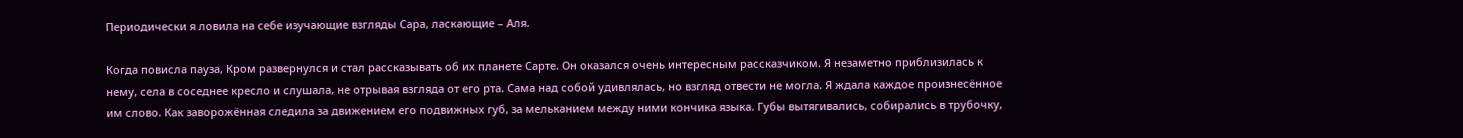Периодически я ловила на себе изучающие взгляды Сара, ласкающие – Аля.

Когда повисла пауза, Кром развернулся и стал рассказывать об их планете Сарте. Он оказался очень интересным рассказчиком. Я незаметно приблизилась к нему, села в соседнее кресло и слушала, не отрывая взгляда от его рта. Сама над собой удивлялась, но взгляд отвести не могла. Я ждала каждое произнесённое им слово. Как заворожённая следила за движением его подвижных губ, за мельканием между ними кончика языка. Губы вытягивались, собирались в трубочку,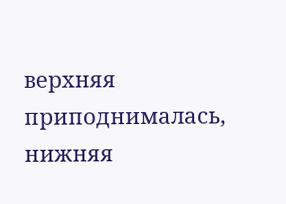верхняя приподнималась, нижняя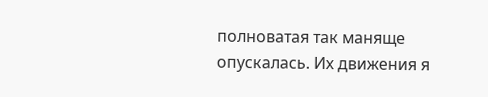полноватая так маняще опускалась. Их движения я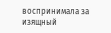воспринимала за изящный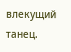влекущий танец.